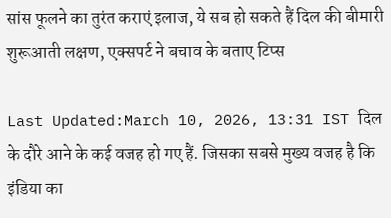सांस फूलने का तुरंत कराएं इलाज, ये सब हो सकते हैं दिल की बीमारी शुरूआती लक्षण, एक्सपर्ट ने बचाव के बताए टिप्स

Last Updated:March 10, 2026, 13:31 IST दिल के दौरे आने के कई वजह हो गए हैं. जिसका सबसे मुख्य वजह है कि इंडिया का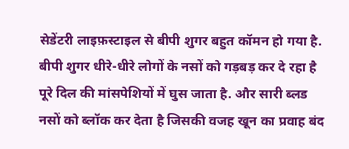सेडेंटरी लाइफ़स्टाइल से बीपी शुगर बहुत कॉमन हो गया है. बीपी शुगर धीरे-धीरे लोगों के नसों को गड़बड़ कर दे रहा है पूरे दिल की मांसपेशियों में घुस जाता है. और सारी ब्लड नसों को ब्लॉक कर देता है जिसकी वजह खून का प्रवाह बंद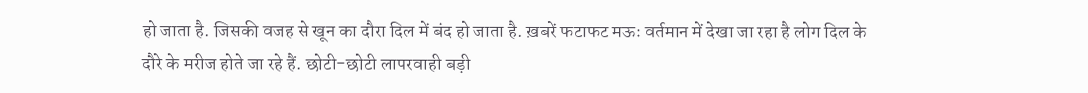हो जाता है. जिसकी वजह से खून का दौरा दिल में बंद हो जाता है. ख़बरें फटाफट मऊः वर्तमान में देखा जा रहा है लोग दिल के दौरे के मरीज होते जा रहे हैं. छोटी-छोटी लापरवाही बड़ी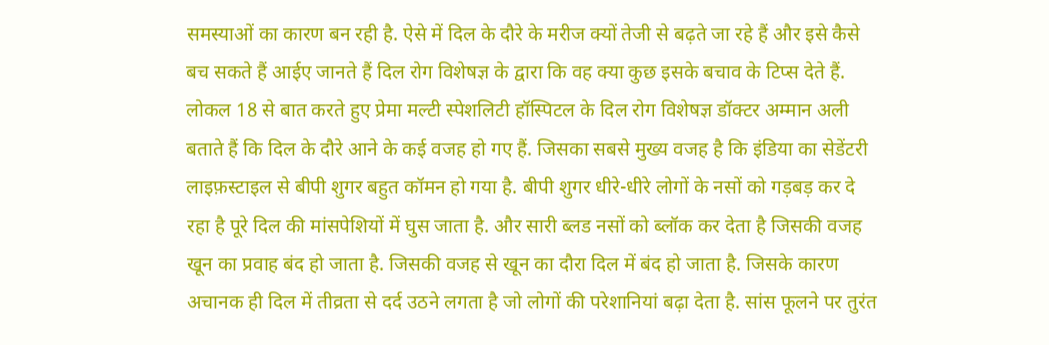समस्याओं का कारण बन रही है. ऐसे में दिल के दौरे के मरीज क्यों तेजी से बढ़ते जा रहे हैं और इसे कैसे बच सकते हैं आईए जानते हैं दिल रोग विशेषज्ञ के द्वारा कि वह क्या कुछ इसके बचाव के टिप्स देते हैं. लोकल 18 से बात करते हुए प्रेमा मल्टी स्पेशलिटी हॉस्पिटल के दिल रोग विशेषज्ञ डॉक्टर अम्मान अली बताते हैं कि दिल के दौरे आने के कई वजह हो गए हैं. जिसका सबसे मुख्य वजह है कि इंडिया का सेडेंटरी लाइफ़स्टाइल से बीपी शुगर बहुत कॉमन हो गया है. बीपी शुगर धीरे-धीरे लोगों के नसों को गड़बड़ कर दे रहा है पूरे दिल की मांसपेशियों में घुस जाता है. और सारी ब्लड नसों को ब्लॉक कर देता है जिसकी वजह खून का प्रवाह बंद हो जाता है. जिसकी वजह से खून का दौरा दिल में बंद हो जाता है. जिसके कारण अचानक ही दिल में तीव्रता से दर्द उठने लगता है जो लोगों की परेशानियां बढ़ा देता है. सांस फूलने पर तुरंत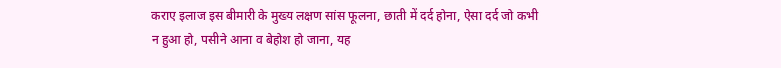कराए इलाज इस बीमारी के मुख्य लक्षण सांस फूलना, छाती में दर्द होना, ऐसा दर्द जो कभी न हुआ हो, पसीने आना व बेहोश हो जाना, यह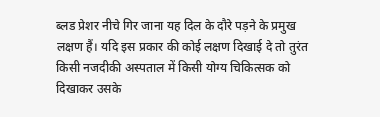ब्लड प्रेशर नीचे गिर जाना यह दिल के दौरे पड़ने के प्रमुख लक्षण हैं। यदि इस प्रकार की कोई लक्षण दिखाई दे तो तुरंत किसी नजदीकी अस्पताल में किसी योग्य चिकित्सक को दिखाकर उसके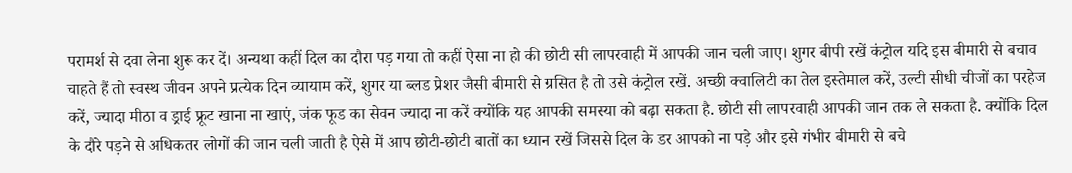परामर्श से दवा लेना शुरू कर दें। अन्यथा कहीं दिल का दौरा पड़ गया तो कहीं ऐसा ना हो की छोटी सी लापरवाही में आपकी जान चली जाए। शुगर बीपी रखें कंट्रोल यदि इस बीमारी से बचाव चाहते हैं तो स्वस्थ जीवन अपने प्रत्येक दिन व्यायाम करें, शुगर या ब्लड प्रेशर जैसी बीमारी से ग्रसित है तो उसे कंट्रोल रखें. अच्छी क्वालिटी का तेल इस्तेमाल करें, उल्टी सीधी चीजों का परहेज करें, ज्यादा मीठा व ड्राई फ्रूट खाना ना खाएं, जंक फूड का सेवन ज्यादा ना करें क्योंकि यह आपकी समस्या को बढ़ा सकता है. छोटी सी लापरवाही आपकी जान तक ले सकता है. क्योंकि दिल के दौरे पड़ने से अधिकतर लोगों की जान चली जाती है ऐसे में आप छोटी-छोटी बातों का ध्यान रखें जिससे दिल के डर आपको ना पड़े और इसे गंभीर बीमारी से बचे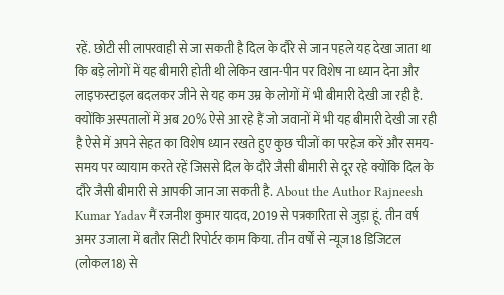रहें. छोटी सी लापरवाही से जा सकती है दिल के दौरे से जान पहले यह देखा जाता था कि बड़े लोगों में यह बीमारी होती थी लेकिन खान-पीन पर विशेष ना ध्यान देना और लाइफस्टाइल बदलकर जीने से यह कम उम्र के लोगों में भी बीमारी देखी जा रही है. क्योंकि अस्पतालों में अब 20% ऐसे आ रहे हैं जो जवानों में भी यह बीमारी देखी जा रही है ऐसे में अपने सेहत का विशेष ध्यान रखते हुए कुछ चीजों का परहेज करें और समय-समय पर व्यायाम करते रहें जिससे दिल के दौरे जैसी बीमारी से दूर रहे क्योंकि दिल के दौरे जैसी बीमारी से आपकी जान जा सकती है. About the Author Rajneesh Kumar Yadav मैं रजनीश कुमार यादव, 2019 से पत्रकारिता से जुड़ा हूं. तीन वर्ष अमर उजाला में बतौर सिटी रिपोर्टर काम किया. तीन वर्षों से न्यूज18 डिजिटल (लोकल18) से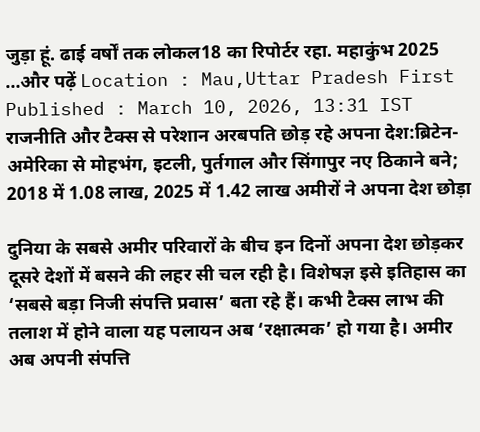जुड़ा हूं. ढाई वर्षों तक लोकल18 का रिपोर्टर रहा. महाकुंभ 2025 …और पढ़ें Location : Mau,Uttar Pradesh First Published : March 10, 2026, 13:31 IST
राजनीति और टैक्स से परेशान अरबपति छोड़ रहे अपना देश:ब्रिटेन-अमेरिका से मोहभंग, इटली, पुर्तगाल और सिंगापुर नए ठिकाने बने; 2018 में 1.08 लाख, 2025 में 1.42 लाख अमीरों ने अपना देश छोड़ा

दुनिया के सबसे अमीर परिवारों के बीच इन दिनों अपना देश छोड़कर दूसरे देशों में बसने की लहर सी चल रही है। विशेषज्ञ इसे इतिहास का ‘सबसे बड़ा निजी संपत्ति प्रवास’ बता रहे हैं। कभी टैक्स लाभ की तलाश में होने वाला यह पलायन अब ‘रक्षात्मक’ हो गया है। अमीर अब अपनी संपत्ति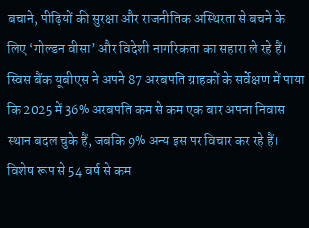बचाने, पीढ़ियों की सुरक्षा और राजनीतिक अस्थिरता से बचने के लिए ‘गोल्डन वीसा’ और विदेशी नागरिकता का सहारा ले रहे हैं। स्विस बैंक यूबीएस ने अपने 87 अरबपति ग्राहकों के सर्वेक्षण में पाया कि 2025 में 36% अरबपति कम से कम एक बार अपना निवास स्थान बदल चुके हैं, जबकि 9% अन्य इस पर विचार कर रहे हैं। विशेष रूप से 54 वर्ष से कम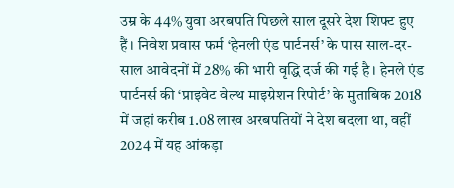उम्र के 44% युवा अरबपति पिछले साल दूसरे देश शिफ्ट हुए हैं। निवेश प्रवास फर्म ‘हेनली एंड पार्टनर्स’ के पास साल-दर-साल आवेदनों में 28% की भारी वृद्धि दर्ज की गई है। हेनले एंड पार्टनर्स की ‘प्राइवेट वेल्थ माइग्रेशन रिपोर्ट’ के मुताबिक 2018 में जहां करीब 1.08 लाख अरबपतियों ने देश बदला था, वहीं 2024 में यह आंकड़ा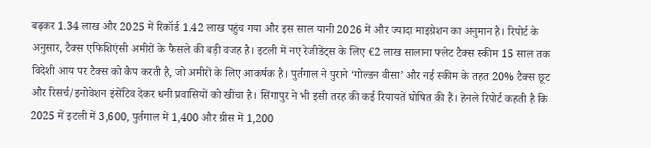बढ़कर 1.34 लाख और 2025 में रिकॉर्ड 1.42 लाख पहुंच गया और इस साल यानी 2026 में और ज्यादा माइग्रेशन का अनुमान है। रिपोर्ट के अनुसार, टैक्स एफिशिएंसी अमीरों के फैसले की बड़ी वजह है। इटली में नए रेजीडेंट्स के लिए €2 लाख सालाना फ्लेट टैक्स स्कीम 15 साल तक विदेशी आय पर टैक्स को कैप करती है, जो अमीरों के लिए आकर्षक है। पुर्तगाल ने पुराने ‘गोल्डन वीसा’ और नई स्कीम के तहत 20% टैक्स छूट और रिसर्च/इनोवेशन इंसेंटिव देकर धनी प्रवासियों को खींचा है। सिंगापुर ने भी इसी तरह की कई रियायतें घोषित की हैं। हेनले रिपोर्ट कहती है कि 2025 में इटली में 3,600, पुर्तगाल में 1,400 और ग्रीस में 1,200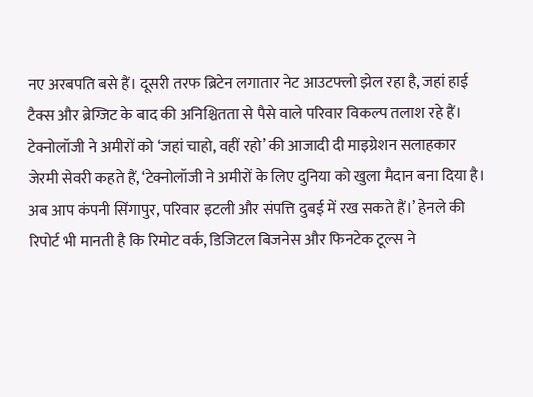नए अरबपति बसे हैं। दूसरी तरफ ब्रिटेन लगातार नेट आउटफ्लो झेल रहा है, जहां हाई टैक्स और ब्रेग्जिट के बाद की अनिश्चितता से पैसे वाले परिवार विकल्प तलाश रहे हैं। टेक्नोलॉजी ने अमीरों को ‘जहां चाहो, वहीं रहो’ की आजादी दी माइग्रेशन सलाहकार जेरमी सेवरी कहते हैं, ‘टेक्नोलॉजी ने अमीरों के लिए दुनिया को खुला मैदान बना दिया है। अब आप कंपनी सिंगापुर, परिवार इटली और संपत्ति दुबई में रख सकते हैं।’ हेनले की रिपोर्ट भी मानती है कि रिमोट वर्क, डिजिटल बिजनेस और फिनटेक टूल्स ने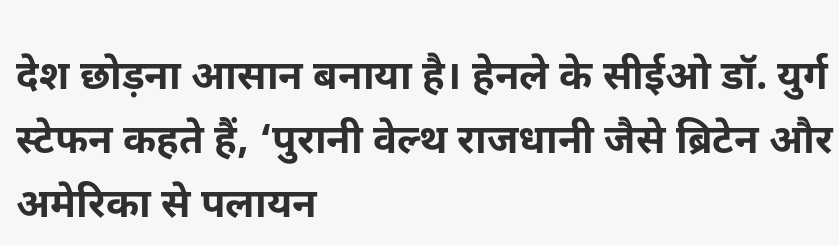देश छोड़ना आसान बनाया है। हेनले के सीईओ डॉ. युर्ग स्टेफन कहते हैं, ‘पुरानी वेल्थ राजधानी जैसे ब्रिटेन और अमेरिका से पलायन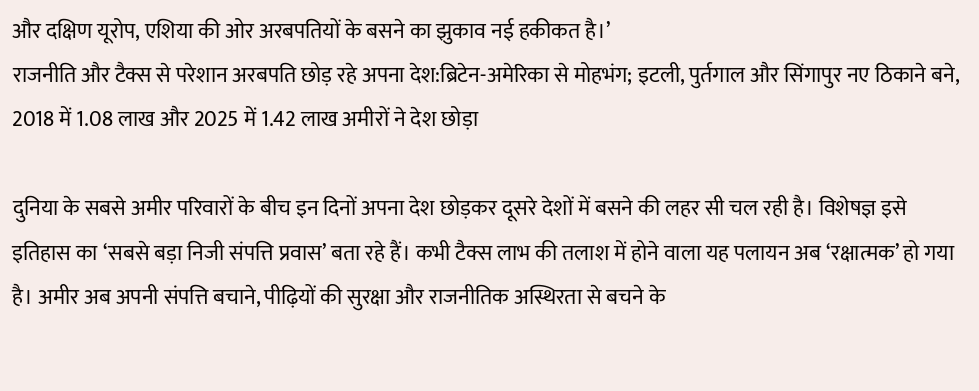और दक्षिण यूरोप, एशिया की ओर अरबपतियों के बसने का झुकाव नई हकीकत है।’
राजनीति और टैक्स से परेशान अरबपति छोड़ रहे अपना देश:ब्रिटेन-अमेरिका से मोहभंग; इटली, पुर्तगाल और सिंगापुर नए ठिकाने बने, 2018 में 1.08 लाख और 2025 में 1.42 लाख अमीरों ने देश छोड़ा

दुनिया के सबसे अमीर परिवारों के बीच इन दिनों अपना देश छोड़कर दूसरे देशों में बसने की लहर सी चल रही है। विशेषज्ञ इसे इतिहास का ‘सबसे बड़ा निजी संपत्ति प्रवास’ बता रहे हैं। कभी टैक्स लाभ की तलाश में होने वाला यह पलायन अब ‘रक्षात्मक’ हो गया है। अमीर अब अपनी संपत्ति बचाने, पीढ़ियों की सुरक्षा और राजनीतिक अस्थिरता से बचने के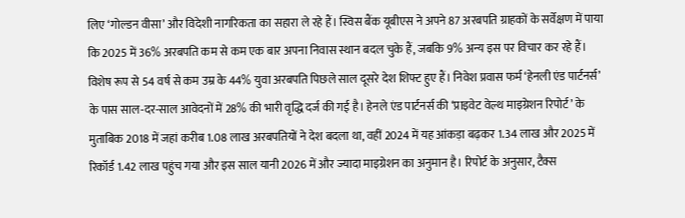लिए ‘गोल्डन वीसा’ और विदेशी नागरिकता का सहारा ले रहे हैं। स्विस बैंक यूबीएस ने अपने 87 अरबपति ग्राहकों के सर्वेक्षण में पाया कि 2025 में 36% अरबपति कम से कम एक बार अपना निवास स्थान बदल चुके हैं, जबकि 9% अन्य इस पर विचार कर रहे हैं। विशेष रूप से 54 वर्ष से कम उम्र के 44% युवा अरबपति पिछले साल दूसरे देश शिफ्ट हुए हैं। निवेश प्रवास फर्म ‘हेनली एंड पार्टनर्स’ के पास साल-दर-साल आवेदनों में 28% की भारी वृद्धि दर्ज की गई है। हेनले एंड पार्टनर्स की ‘प्राइवेट वेल्थ माइग्रेशन रिपोर्ट’ के मुताबिक 2018 में जहां करीब 1.08 लाख अरबपतियों ने देश बदला था, वहीं 2024 में यह आंकड़ा बढ़कर 1.34 लाख और 2025 में रिकॉर्ड 1.42 लाख पहुंच गया और इस साल यानी 2026 में और ज्यादा माइग्रेशन का अनुमान है। रिपोर्ट के अनुसार, टैक्स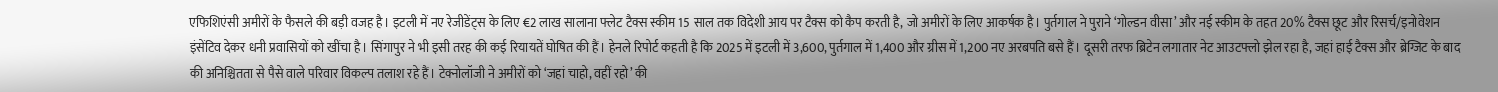एफिशिएंसी अमीरों के फैसले की बड़ी वजह है। इटली में नए रेजीडेंट्स के लिए €2 लाख सालाना फ्लेट टैक्स स्कीम 15 साल तक विदेशी आय पर टैक्स को कैप करती है, जो अमीरों के लिए आकर्षक है। पुर्तगाल ने पुराने ‘गोल्डन वीसा’ और नई स्कीम के तहत 20% टैक्स छूट और रिसर्च/इनोवेशन इंसेंटिव देकर धनी प्रवासियों को खींचा है। सिंगापुर ने भी इसी तरह की कई रियायतें घोषित की हैं। हेनले रिपोर्ट कहती है कि 2025 में इटली में 3,600, पुर्तगाल में 1,400 और ग्रीस में 1,200 नए अरबपति बसे हैं। दूसरी तरफ ब्रिटेन लगातार नेट आउटफ्लो झेल रहा है, जहां हाई टैक्स और ब्रेग्जिट के बाद की अनिश्चितता से पैसे वाले परिवार विकल्प तलाश रहे हैं। टेक्नोलॉजी ने अमीरों को ‘जहां चाहो, वहीं रहो’ की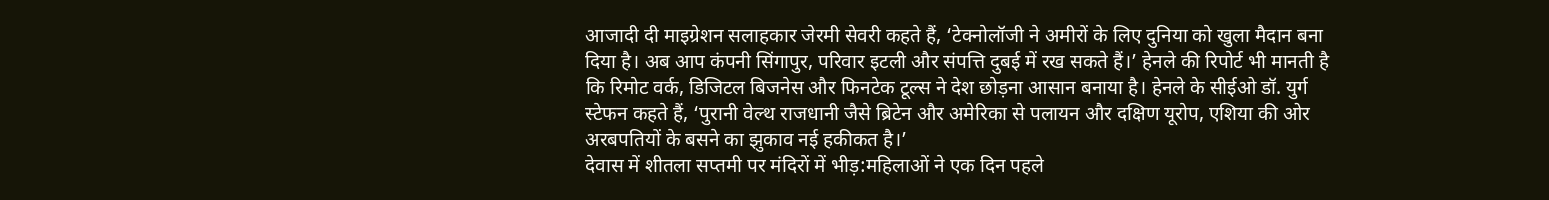आजादी दी माइग्रेशन सलाहकार जेरमी सेवरी कहते हैं, ‘टेक्नोलॉजी ने अमीरों के लिए दुनिया को खुला मैदान बना दिया है। अब आप कंपनी सिंगापुर, परिवार इटली और संपत्ति दुबई में रख सकते हैं।’ हेनले की रिपोर्ट भी मानती है कि रिमोट वर्क, डिजिटल बिजनेस और फिनटेक टूल्स ने देश छोड़ना आसान बनाया है। हेनले के सीईओ डॉ. युर्ग स्टेफन कहते हैं, ‘पुरानी वेल्थ राजधानी जैसे ब्रिटेन और अमेरिका से पलायन और दक्षिण यूरोप, एशिया की ओर अरबपतियों के बसने का झुकाव नई हकीकत है।’
देवास में शीतला सप्तमी पर मंदिरों में भीड़:महिलाओं ने एक दिन पहले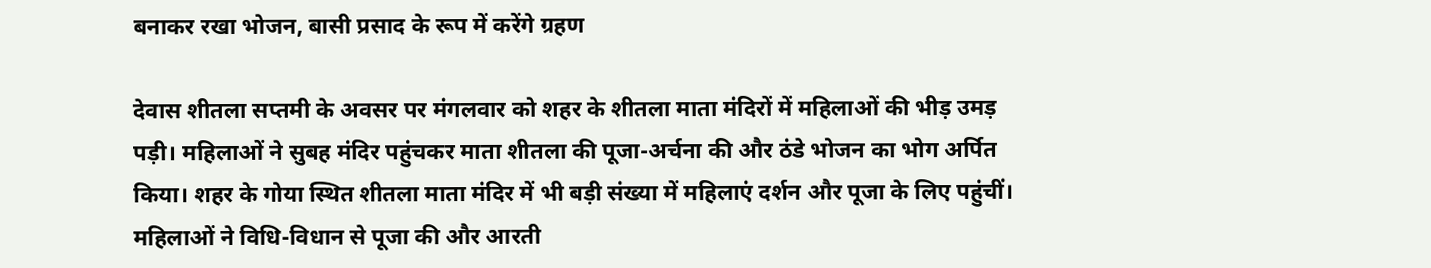बनाकर रखा भोजन, बासी प्रसाद के रूप में करेंगे ग्रहण

देवास शीतला सप्तमी के अवसर पर मंगलवार को शहर के शीतला माता मंदिरों में महिलाओं की भीड़ उमड़ पड़ी। महिलाओं ने सुबह मंदिर पहुंचकर माता शीतला की पूजा-अर्चना की और ठंडे भोजन का भोग अर्पित किया। शहर के गोया स्थित शीतला माता मंदिर में भी बड़ी संख्या में महिलाएं दर्शन और पूजा के लिए पहुंचीं। महिलाओं ने विधि-विधान से पूजा की और आरती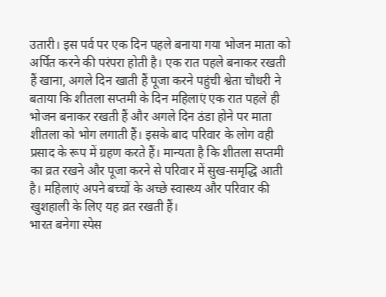उतारी। इस पर्व पर एक दिन पहले बनाया गया भोजन माता को अर्पित करने की परंपरा होती है। एक रात पहले बनाकर रखती हैं खाना, अगले दिन खाती हैं पूजा करने पहुंची श्वेता चौधरी ने बताया कि शीतला सप्तमी के दिन महिलाएं एक रात पहले ही भोजन बनाकर रखती हैं और अगले दिन ठंडा होने पर माता शीतला को भोग लगाती हैं। इसके बाद परिवार के लोग वही प्रसाद के रूप में ग्रहण करते हैं। मान्यता है कि शीतला सप्तमी का व्रत रखने और पूजा करने से परिवार में सुख-समृद्धि आती है। महिलाएं अपने बच्चों के अच्छे स्वास्थ्य और परिवार की खुशहाली के लिए यह व्रत रखती हैं।
भारत बनेगा स्पेस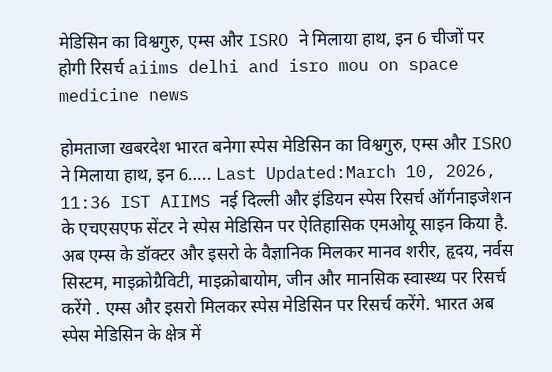मेडिसिन का विश्वगुरु, एम्स और ISRO ने मिलाया हाथ, इन 6 चीजों पर होगी रिसर्च aiims delhi and isro mou on space medicine news

होमताजा खबरदेश भारत बनेगा स्पेस मेडिसिन का विश्वगुरु, एम्स और ISRO ने मिलाया हाथ, इन 6….. Last Updated:March 10, 2026, 11:36 IST AIIMS नई दिल्ली और इंडियन स्पेस रिसर्च ऑर्गनाइजेशन के एचएसएफ सेंटर ने स्पेस मेडिसिन पर ऐतिहासिक एमओयू साइन किया है. अब एम्स के डॉक्टर और इसरो के वैज्ञानिक मिलकर मानव शरीर, हृदय, नर्वस सिस्टम, माइक्रोग्रैविटी, माइक्रोबायोम, जीन और मानसिक स्वास्थ्य पर रिसर्च करेंगे . एम्स और इसरो मिलकर स्पेस मेडिसिन पर रिसर्च करेंगे. भारत अब स्पेस मेडिसिन के क्षेत्र में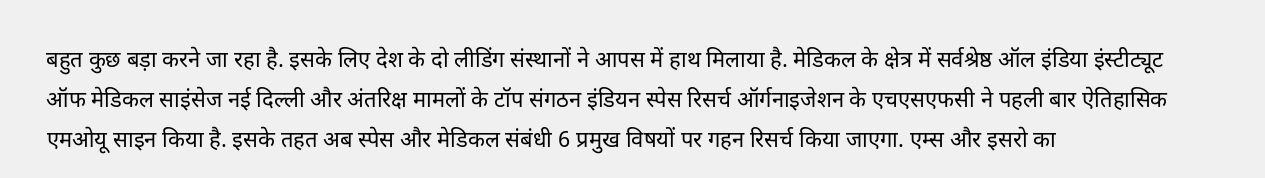बहुत कुछ बड़ा करने जा रहा है. इसके लिए देश के दो लीडिंग संस्थानों ने आपस में हाथ मिलाया है. मेडिकल के क्षेत्र में सर्वश्रेष्ठ ऑल इंडिया इंस्टीट्यूट ऑफ मेडिकल साइंसेज नई दिल्ली और अंतरिक्ष मामलों के टॉप संगठन इंडियन स्पेस रिसर्च ऑर्गनाइजेशन के एचएसएफसी ने पहली बार ऐतिहासिक एमओयू साइन किया है. इसके तहत अब स्पेस और मेडिकल संबंधी 6 प्रमुख विषयों पर गहन रिसर्च किया जाएगा. एम्स और इसरो का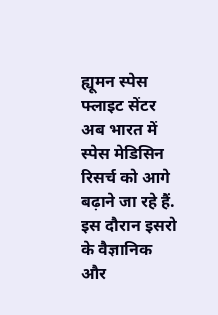ह्यूमन स्पेस फ्लाइट सेंटर अब भारत में स्पेस मेडिसिन रिसर्च को आगे बढ़ाने जा रहे हैं. इस दौरान इसरो के वैज्ञानिक और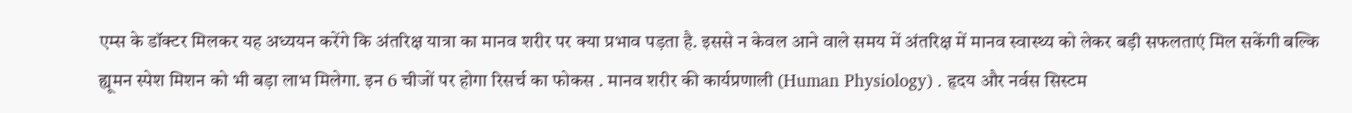एम्स के डॉक्टर मिलकर यह अध्ययन करेंगे कि अंतरिक्ष यात्रा का मानव शरीर पर क्या प्रभाव पड़ता है. इससे न केवल आने वाले समय में अंतरिक्ष में मानव स्वास्थ्य को लेकर बड़ी सफलताएं मिल सकेंगी बल्कि ह्यूमन स्पेश मिशन को भी बड़ा लाभ मिलेगा. इन 6 चीजों पर होगा रिसर्च का फोकस . मानव शरीर की कार्यप्रणाली (Human Physiology) . हृदय और नर्वस सिस्टम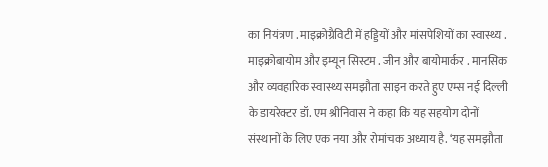का नियंत्रण . माइक्रोग्रैविटी में हड्डियों और मांसपेशियों का स्वास्थ्य . माइक्रोबायोम और इम्यून सिस्टम . जीन और बायोमार्कर . मानसिक और व्यवहारिक स्वास्थ्य समझौता साइन करते हुए एम्स नई दिल्ली के डायरेक्टर डॉ. एम श्रीनिवास ने कहा कि यह सहयोग दोनों संस्थानों के लिए एक नया और रोमांचक अध्याय है. ‘यह समझौता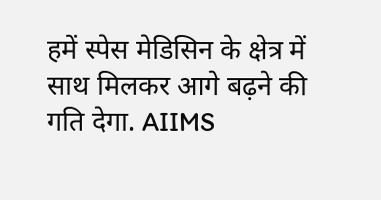हमें स्पेस मेडिसिन के क्षेत्र में साथ मिलकर आगे बढ़ने की गति देगा. AIIMS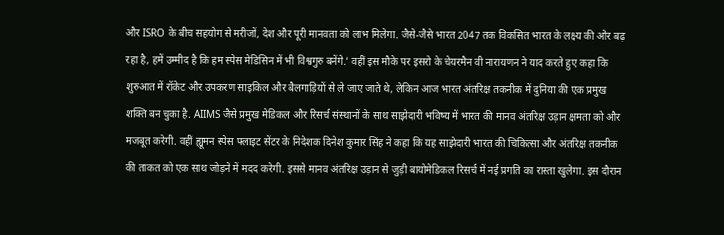और ISRO के बीच सहयोग से मरीजों, देश और पूरी मानवता को लाभ मिलेगा. जैसे-जैसे भारत 2047 तक विकसित भारत के लक्ष्य की ओर बढ़ रहा है, हमें उम्मीद है कि हम स्पेस मेडिसिन में भी विश्वगुरु बनेंगे.’ वहीं इस मौके पर इसरो के चेयरमैन वी नारायणन ने याद करते हुए कहा कि शुरुआत में रॉकेट और उपकरण साइकिल और बैलगाड़ियों से ले जाए जाते थे, लेकिन आज भारत अंतरिक्ष तकनीक में दुनिया की एक प्रमुख शक्ति बन चुका है. AIIMS जैसे प्रमुख मेडिकल और रिसर्च संस्थानों के साथ साझेदारी भविष्य में भारत की मानव अंतरिक्ष उड़ान क्षमता को और मजबूत करेगी. वहीं ह्यूमन स्पेस फ्लाइट सेंटर के निदेशक दिनेश कुमार सिंह ने कहा कि यह साझेदारी भारत की चिकित्सा और अंतरिक्ष तकनीक की ताकत को एक साथ जोड़ने में मदद करेगी. इससे मानव अंतरिक्ष उड़ान से जुड़ी बायोमेडिकल रिसर्च में नई प्रगति का रास्ता खुलेगा. इस दौरान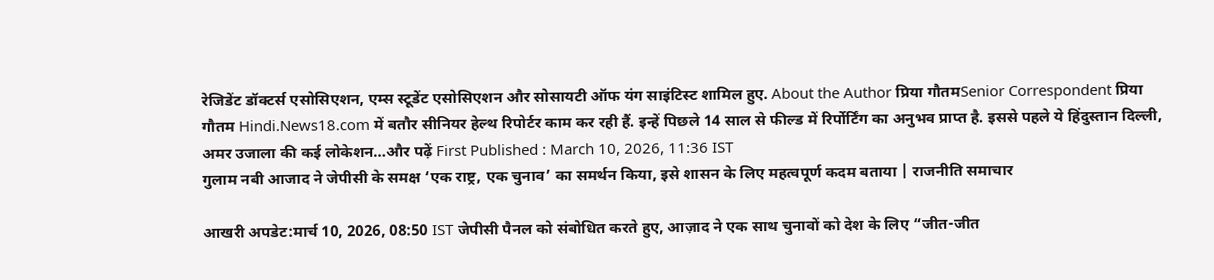रेजिडेंट डॉक्टर्स एसोसिएशन, एम्स स्टूडेंट एसोसिएशन और सोसायटी ऑफ यंग साइंटिस्ट शामिल हुए. About the Author प्रिया गौतमSenior Correspondent प्रिया गौतम Hindi.News18.com में बतौर सीनियर हेल्थ रिपोर्टर काम कर रही हैं. इन्हें पिछले 14 साल से फील्ड में रिर्पोर्टिंग का अनुभव प्राप्त है. इससे पहले ये हिंदुस्तान दिल्ली, अमर उजाला की कई लोकेशन…और पढ़ें First Published : March 10, 2026, 11:36 IST
गुलाम नबी आजाद ने जेपीसी के समक्ष ‘एक राष्ट्र, एक चुनाव’ का समर्थन किया, इसे शासन के लिए महत्वपूर्ण कदम बताया | राजनीति समाचार

आखरी अपडेट:मार्च 10, 2026, 08:50 IST जेपीसी पैनल को संबोधित करते हुए, आज़ाद ने एक साथ चुनावों को देश के लिए “जीत-जीत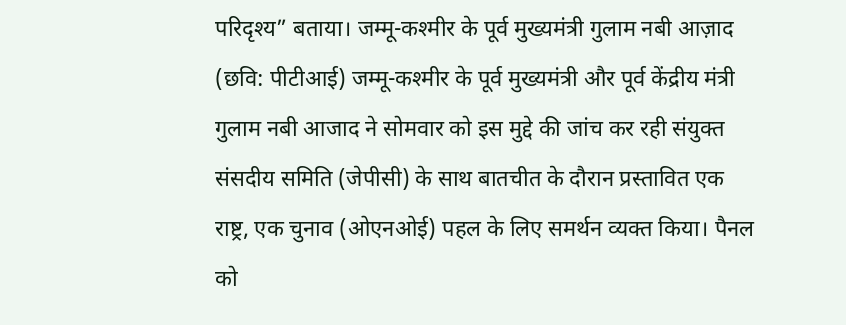परिदृश्य” बताया। जम्मू-कश्मीर के पूर्व मुख्यमंत्री गुलाम नबी आज़ाद (छवि: पीटीआई) जम्मू-कश्मीर के पूर्व मुख्यमंत्री और पूर्व केंद्रीय मंत्री गुलाम नबी आजाद ने सोमवार को इस मुद्दे की जांच कर रही संयुक्त संसदीय समिति (जेपीसी) के साथ बातचीत के दौरान प्रस्तावित एक राष्ट्र, एक चुनाव (ओएनओई) पहल के लिए समर्थन व्यक्त किया। पैनल को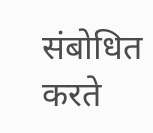संबोधित करते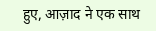हुए, आज़ाद ने एक साथ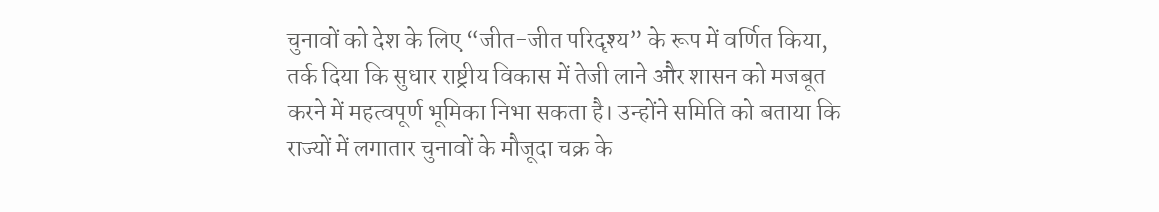चुनावों को देश के लिए “जीत-जीत परिदृश्य” के रूप में वर्णित किया, तर्क दिया कि सुधार राष्ट्रीय विकास में तेजी लाने और शासन को मजबूत करने में महत्वपूर्ण भूमिका निभा सकता है। उन्होंने समिति को बताया कि राज्यों में लगातार चुनावों के मौजूदा चक्र के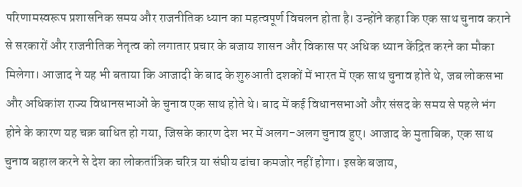परिणामस्वरूप प्रशासनिक समय और राजनीतिक ध्यान का महत्वपूर्ण विचलन होता है। उन्होंने कहा कि एक साथ चुनाव कराने से सरकारों और राजनीतिक नेतृत्व को लगातार प्रचार के बजाय शासन और विकास पर अधिक ध्यान केंद्रित करने का मौका मिलेगा। आजाद ने यह भी बताया कि आजादी के बाद के शुरुआती दशकों में भारत में एक साथ चुनाव होते थे, जब लोकसभा और अधिकांश राज्य विधानसभाओं के चुनाव एक साथ होते थे। बाद में कई विधानसभाओं और संसद के समय से पहले भंग होने के कारण यह चक्र बाधित हो गया, जिसके कारण देश भर में अलग-अलग चुनाव हुए। आजाद के मुताबिक, एक साथ चुनाव बहाल करने से देश का लोकतांत्रिक चरित्र या संघीय ढांचा कमजोर नहीं होगा। इसके बजाय,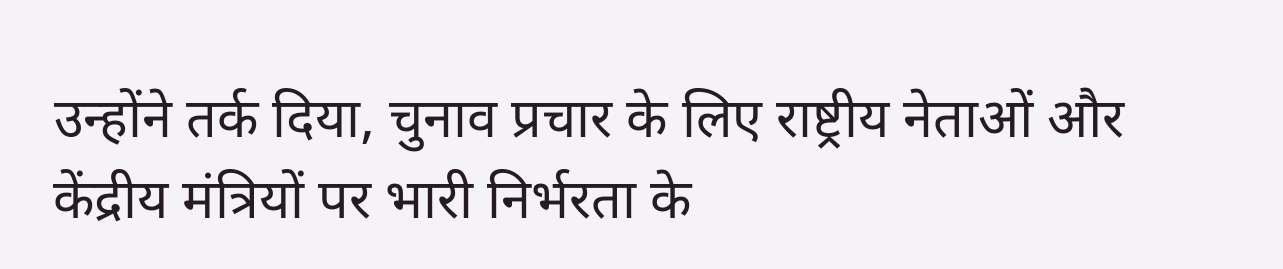उन्होंने तर्क दिया, चुनाव प्रचार के लिए राष्ट्रीय नेताओं और केंद्रीय मंत्रियों पर भारी निर्भरता के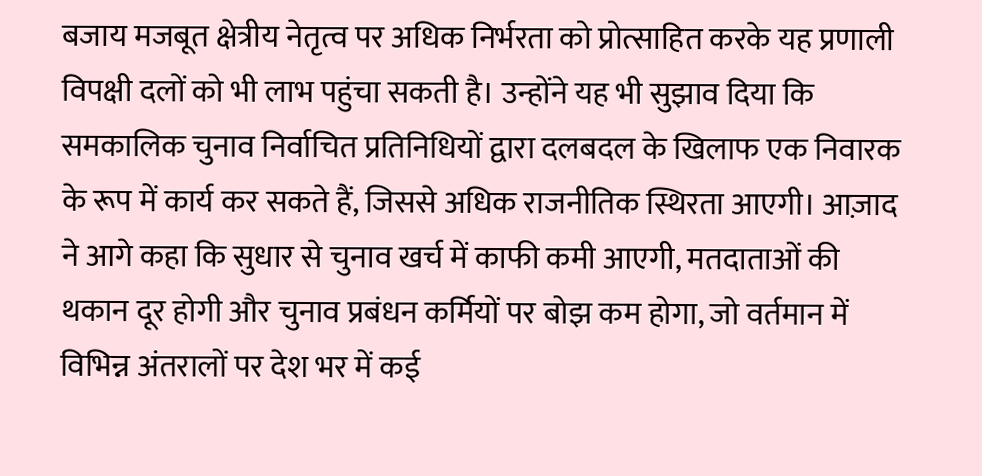बजाय मजबूत क्षेत्रीय नेतृत्व पर अधिक निर्भरता को प्रोत्साहित करके यह प्रणाली विपक्षी दलों को भी लाभ पहुंचा सकती है। उन्होंने यह भी सुझाव दिया कि समकालिक चुनाव निर्वाचित प्रतिनिधियों द्वारा दलबदल के खिलाफ एक निवारक के रूप में कार्य कर सकते हैं, जिससे अधिक राजनीतिक स्थिरता आएगी। आज़ाद ने आगे कहा कि सुधार से चुनाव खर्च में काफी कमी आएगी, मतदाताओं की थकान दूर होगी और चुनाव प्रबंधन कर्मियों पर बोझ कम होगा, जो वर्तमान में विभिन्न अंतरालों पर देश भर में कई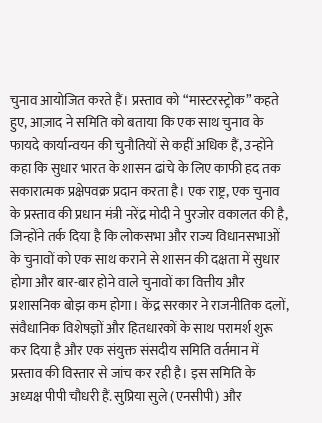चुनाव आयोजित करते हैं। प्रस्ताव को “मास्टरस्ट्रोक” कहते हुए, आज़ाद ने समिति को बताया कि एक साथ चुनाव के फायदे कार्यान्वयन की चुनौतियों से कहीं अधिक हैं, उन्होंने कहा कि सुधार भारत के शासन ढांचे के लिए काफी हद तक सकारात्मक प्रक्षेपवक्र प्रदान करता है। एक राष्ट्र, एक चुनाव के प्रस्ताव की प्रधान मंत्री नरेंद्र मोदी ने पुरजोर वकालत की है, जिन्होंने तर्क दिया है कि लोकसभा और राज्य विधानसभाओं के चुनावों को एक साथ कराने से शासन की दक्षता में सुधार होगा और बार-बार होने वाले चुनावों का वित्तीय और प्रशासनिक बोझ कम होगा। केंद्र सरकार ने राजनीतिक दलों, संवैधानिक विशेषज्ञों और हितधारकों के साथ परामर्श शुरू कर दिया है और एक संयुक्त संसदीय समिति वर्तमान में प्रस्ताव की विस्तार से जांच कर रही है। इस समिति के अध्यक्ष पीपी चौधरी हैं. सुप्रिया सुले (एनसीपी) और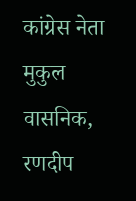कांग्रेस नेता मुकुल वासनिक, रणदीप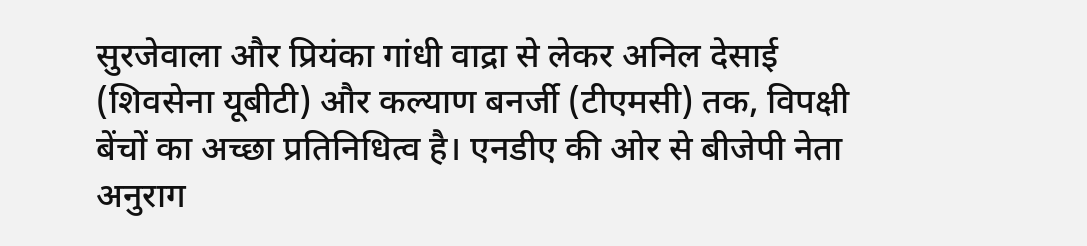सुरजेवाला और प्रियंका गांधी वाद्रा से लेकर अनिल देसाई (शिवसेना यूबीटी) और कल्याण बनर्जी (टीएमसी) तक, विपक्षी बेंचों का अच्छा प्रतिनिधित्व है। एनडीए की ओर से बीजेपी नेता अनुराग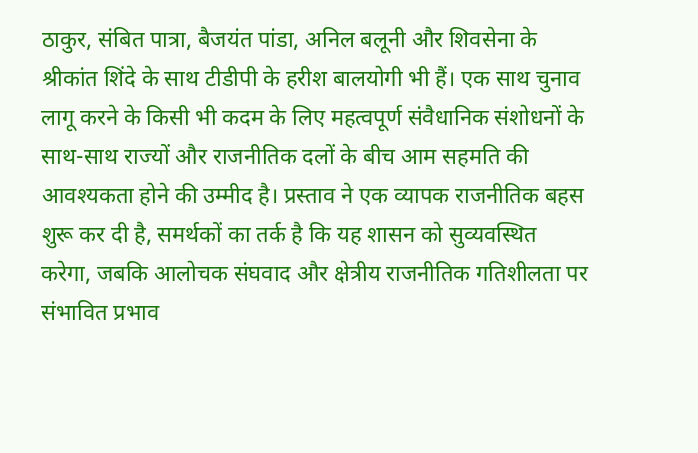ठाकुर, संबित पात्रा, बैजयंत पांडा, अनिल बलूनी और शिवसेना के श्रीकांत शिंदे के साथ टीडीपी के हरीश बालयोगी भी हैं। एक साथ चुनाव लागू करने के किसी भी कदम के लिए महत्वपूर्ण संवैधानिक संशोधनों के साथ-साथ राज्यों और राजनीतिक दलों के बीच आम सहमति की आवश्यकता होने की उम्मीद है। प्रस्ताव ने एक व्यापक राजनीतिक बहस शुरू कर दी है, समर्थकों का तर्क है कि यह शासन को सुव्यवस्थित करेगा, जबकि आलोचक संघवाद और क्षेत्रीय राजनीतिक गतिशीलता पर संभावित प्रभाव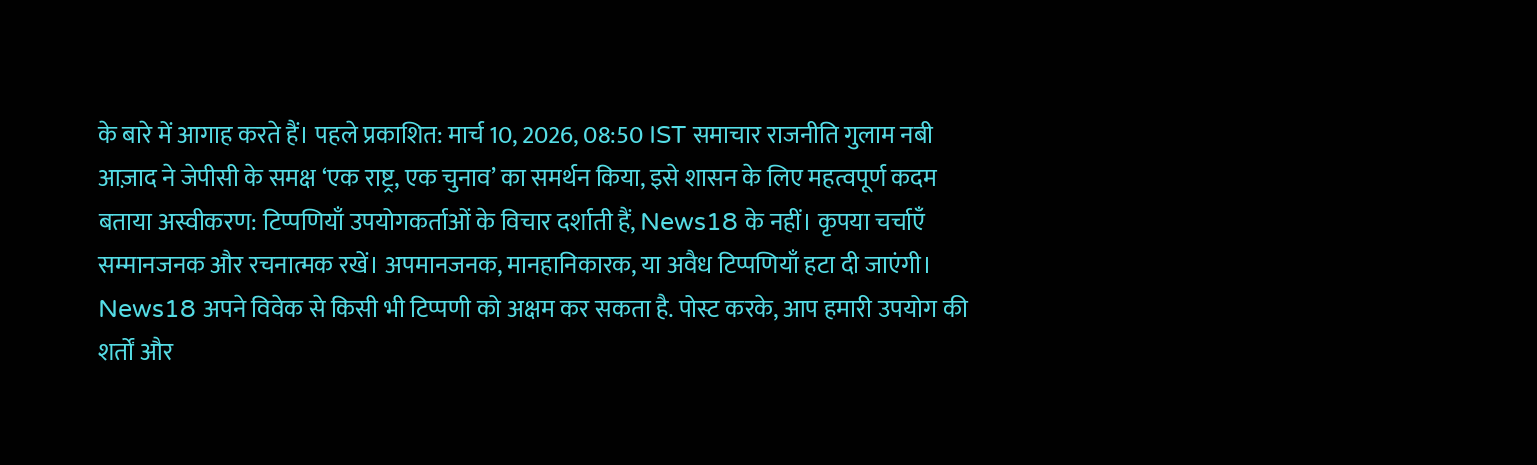के बारे में आगाह करते हैं। पहले प्रकाशित: मार्च 10, 2026, 08:50 IST समाचार राजनीति गुलाम नबी आज़ाद ने जेपीसी के समक्ष ‘एक राष्ट्र, एक चुनाव’ का समर्थन किया, इसे शासन के लिए महत्वपूर्ण कदम बताया अस्वीकरण: टिप्पणियाँ उपयोगकर्ताओं के विचार दर्शाती हैं, News18 के नहीं। कृपया चर्चाएँ सम्मानजनक और रचनात्मक रखें। अपमानजनक, मानहानिकारक, या अवैध टिप्पणियाँ हटा दी जाएंगी। News18 अपने विवेक से किसी भी टिप्पणी को अक्षम कर सकता है. पोस्ट करके, आप हमारी उपयोग की शर्तों और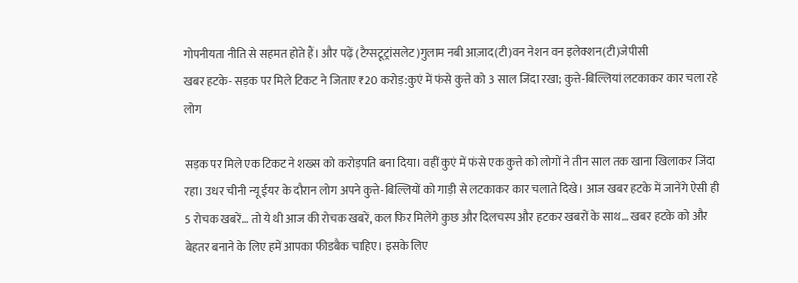गोपनीयता नीति से सहमत होते हैं। और पढ़ें (टैग्सटूट्रांसलेट)गुलाम नबी आज़ाद(टी)वन नेशन वन इलेक्शन(टी)जेपीसी
खबर हटके- सड़क पर मिले टिकट ने जिताए ₹20 करोड़:कुएं में फंसे कुत्ते को 3 साल जिंदा रखा; कुत्ते-बिल्लियां लटकाकर कार चला रहे लोग

सड़क पर मिले एक टिकट ने शख्स को करोड़पति बना दिया। वहीं कुएं में फंसे एक कुत्ते को लोगों ने तीन साल तक खाना खिलाकर जिंदा रहा। उधर चीनी न्यू ईयर के दौरान लोग अपने कुत्ते-बिल्लियों को गाड़ी से लटकाकर कार चलाते दिखे। आज खबर हटके में जानेंगे ऐसी ही 5 रोचक खबरें… तो ये थी आज की रोचक खबरें, कल फिर मिलेंगे कुछ और दिलचस्प और हटकर खबरों के साथ… खबर हटके को और बेहतर बनाने के लिए हमें आपका फीडबैक चाहिए। इसके लिए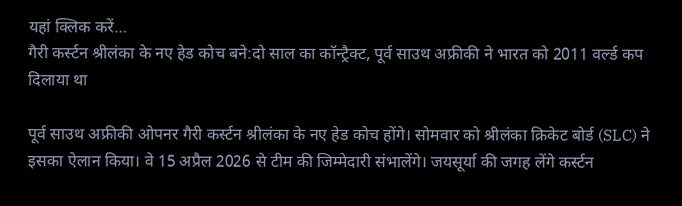यहां क्लिक करें…
गैरी कर्स्टन श्रीलंका के नए हेड कोच बने:दो साल का कॉन्ट्रैक्ट, पूर्व साउथ अफ्रीकी ने भारत को 2011 वर्ल्ड कप दिलाया था

पूर्व साउथ अफ्रीकी ओपनर गैरी कर्स्टन श्रीलंका के नए हेड कोच होंगे। सोमवार को श्रीलंका क्रिकेट बोर्ड (SLC) ने इसका ऐलान किया। वे 15 अप्रैल 2026 से टीम की जिम्मेदारी संभालेंगे। जयसूर्या की जगह लेंगे कर्स्टन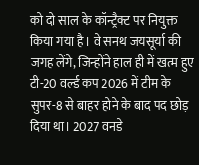को दो साल के कॉन्ट्रैक्ट पर नियुक्त किया गया है। वे सनथ जयसूर्या की जगह लेंगे, जिन्होंने हाल ही में खत्म हुए टी-20 वर्ल्ड कप 2026 में टीम के सुपर-8 से बाहर होने के बाद पद छोड़ दिया था। 2027 वनडे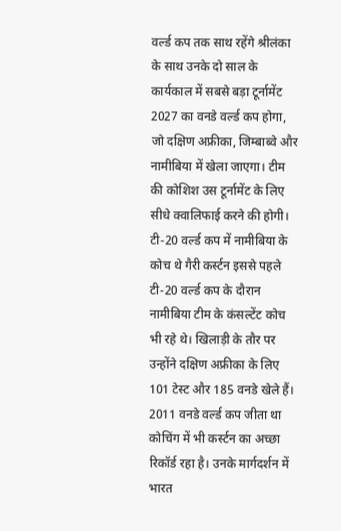वर्ल्ड कप तक साथ रहेंगे श्रीलंका के साथ उनके दो साल के कार्यकाल में सबसे बड़ा टूर्नामेंट 2027 का वनडे वर्ल्ड कप होगा, जो दक्षिण अफ्रीका, जिम्बाब्वे और नामीबिया में खेला जाएगा। टीम की कोशिश उस टूर्नामेंट के लिए सीधे क्वालिफाई करने की होगी। टी-20 वर्ल्ड कप में नामीबिया के कोच थे गैरी कर्स्टन इससे पहले टी-20 वर्ल्ड कप के दौरान नामीबिया टीम के कंसल्टेंट कोच भी रहे थे। खिलाड़ी के तौर पर उन्होंने दक्षिण अफ्रीका के लिए 101 टेस्ट और 185 वनडे खेले हैं। 2011 वनडे वर्ल्ड कप जीता था कोचिंग में भी कर्स्टन का अच्छा रिकॉर्ड रहा है। उनके मार्गदर्शन में भारत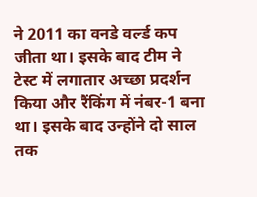ने 2011 का वनडे वर्ल्ड कप जीता था। इसके बाद टीम ने टेस्ट में लगातार अच्छा प्रदर्शन किया और रैंकिंग में नंबर-1 बना था। इसके बाद उन्होंने दो साल तक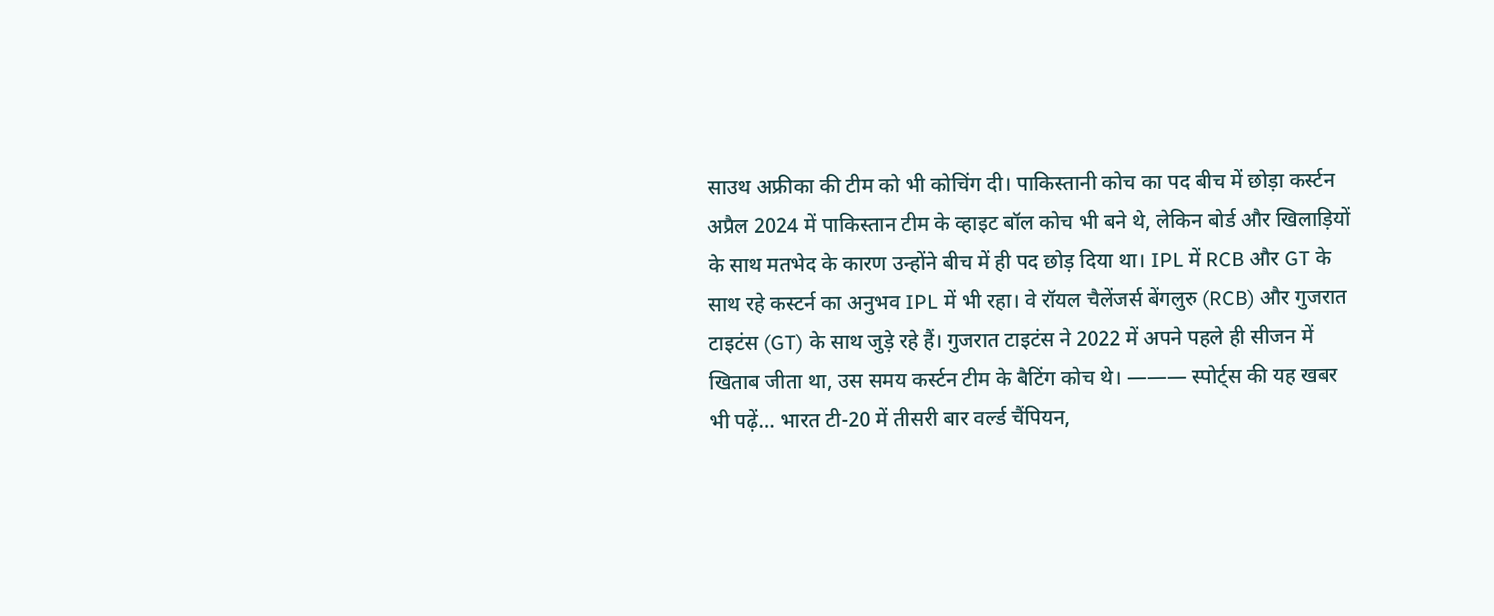साउथ अफ्रीका की टीम को भी कोचिंग दी। पाकिस्तानी कोच का पद बीच में छोड़ा कर्स्टन अप्रैल 2024 में पाकिस्तान टीम के व्हाइट बॉल कोच भी बने थे, लेकिन बोर्ड और खिलाड़ियों के साथ मतभेद के कारण उन्होंने बीच में ही पद छोड़ दिया था। IPL में RCB और GT के साथ रहे कस्टर्न का अनुभव IPL में भी रहा। वे रॉयल चैलेंजर्स बेंगलुरु (RCB) और गुजरात टाइटंस (GT) के साथ जुड़े रहे हैं। गुजरात टाइटंस ने 2022 में अपने पहले ही सीजन में खिताब जीता था, उस समय कर्स्टन टीम के बैटिंग कोच थे। ——— स्पोर्ट्स की यह खबर भी पढ़ें… भारत टी-20 में तीसरी बार वर्ल्ड चैंपियन,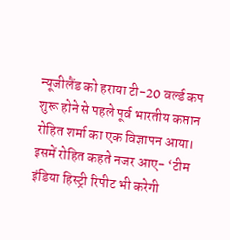न्यूजीलैंड को हराया टी-20 वर्ल्ड कप शुरू होने से पहले पूर्व भारतीय कप्तान रोहित शर्मा का एक विज्ञापन आया। इसमें रोहित कहते नजर आए- ‘टीम इंडिया हिस्ट्री रिपीट भी करेगी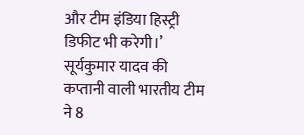और टीम इंडिया हिस्ट्री डिफीट भी करेगी।’ सूर्यकुमार यादव की कप्तानी वाली भारतीय टीम ने 8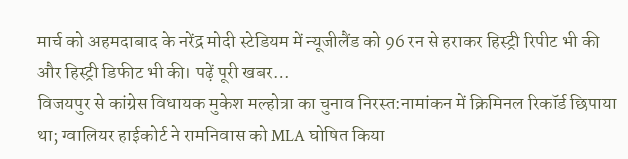मार्च को अहमदाबाद के नरेंद्र मोदी स्टेडियम में न्यूजीलैंड को 96 रन से हराकर हिस्ट्री रिपीट भी की और हिस्ट्री डिफीट भी की। पढ़ें पूरी खबर…
विजयपुर से कांग्रेस विधायक मुकेश मल्होत्रा का चुनाव निरस्त:नामांकन में क्रिमिनल रिकॉर्ड छिपाया था; ग्वालियर हाईकोर्ट ने रामनिवास को MLA घोषित किया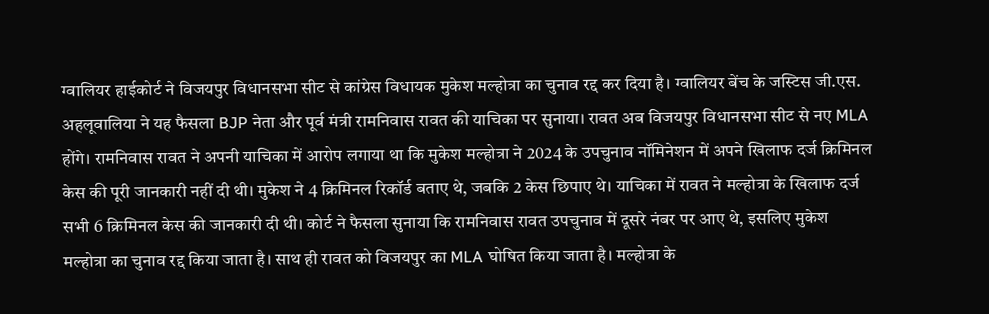ग्वालियर हाईकोर्ट ने विजयपुर विधानसभा सीट से कांग्रेस विधायक मुकेश मल्होत्रा का चुनाव रद्द कर दिया है। ग्वालियर बेंच के जस्टिस जी.एस. अहलूवालिया ने यह फैसला BJP नेता और पूर्व मंत्री रामनिवास रावत की याचिका पर सुनाया। रावत अब विजयपुर विधानसभा सीट से नए MLA होंगे। रामनिवास रावत ने अपनी याचिका में आरोप लगाया था कि मुकेश मल्होत्रा ने 2024 के उपचुनाव नॉमिनेशन में अपने खिलाफ दर्ज क्रिमिनल केस की पूरी जानकारी नहीं दी थी। मुकेश ने 4 क्रिमिनल रिकॉर्ड बताए थे, जबकि 2 केस छिपाए थे। याचिका में रावत ने मल्होत्रा के खिलाफ दर्ज सभी 6 क्रिमिनल केस की जानकारी दी थी। कोर्ट ने फैसला सुनाया कि रामनिवास रावत उपचुनाव में दूसरे नंबर पर आए थे, इसलिए मुकेश मल्होत्रा का चुनाव रद्द किया जाता है। साथ ही रावत को विजयपुर का MLA घोषित किया जाता है। मल्होत्रा के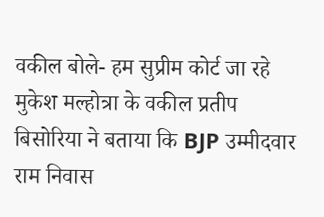वकील बोले- हम सुप्रीम कोर्ट जा रहे मुकेश मल्होत्रा के वकील प्रतीप बिसोरिया ने बताया कि BJP उम्मीदवार राम निवास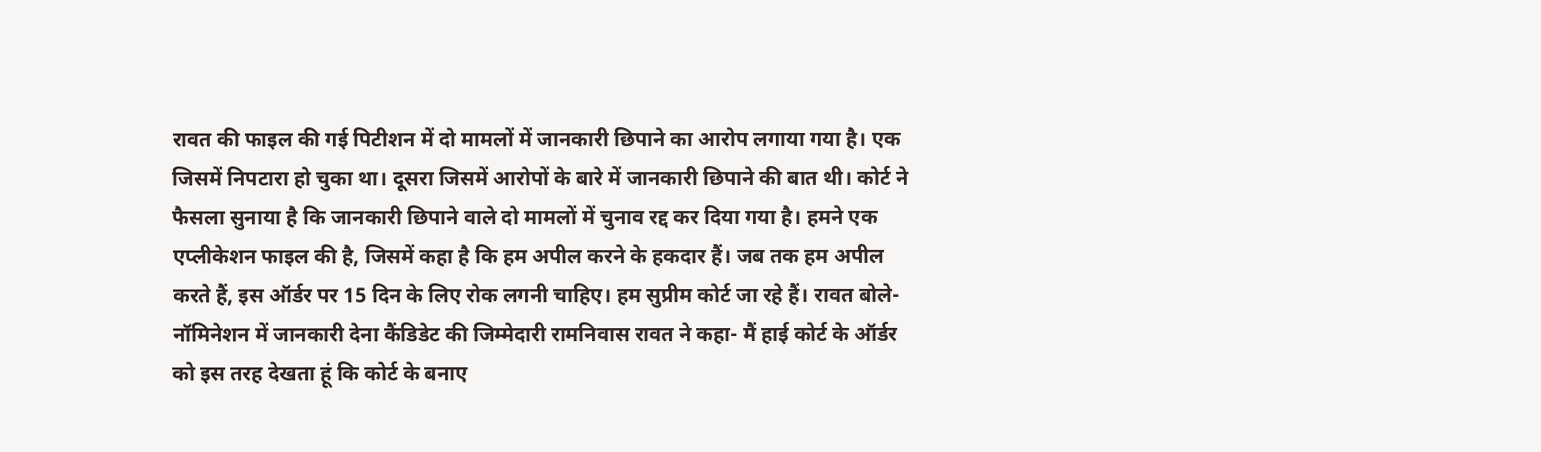रावत की फाइल की गई पिटीशन में दो मामलों में जानकारी छिपाने का आरोप लगाया गया है। एक जिसमें निपटारा हो चुका था। दूसरा जिसमें आरोपों के बारे में जानकारी छिपाने की बात थी। कोर्ट ने फैसला सुनाया है कि जानकारी छिपाने वाले दो मामलों में चुनाव रद्द कर दिया गया है। हमने एक एप्लीकेशन फाइल की है, जिसमें कहा है कि हम अपील करने के हकदार हैं। जब तक हम अपील करते हैं, इस ऑर्डर पर 15 दिन के लिए रोक लगनी चाहिए। हम सुप्रीम कोर्ट जा रहे हैं। रावत बोले- नॉमिनेशन में जानकारी देना कैंडिडेट की जिम्मेदारी रामनिवास रावत ने कहा- मैं हाई कोर्ट के ऑर्डर को इस तरह देखता हूं कि कोर्ट के बनाए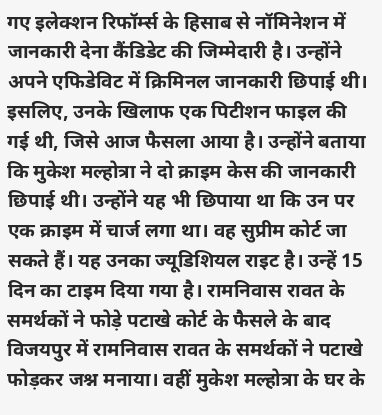गए इलेक्शन रिफॉर्म्स के हिसाब से नॉमिनेशन में जानकारी देना कैंडिडेट की जिम्मेदारी है। उन्होंने अपने एफिडेविट में क्रिमिनल जानकारी छिपाई थी। इसलिए, उनके खिलाफ एक पिटीशन फाइल की गई थी, जिसे आज फैसला आया है। उन्होंने बताया कि मुकेश मल्होत्रा ने दो क्राइम केस की जानकारी छिपाई थी। उन्होंने यह भी छिपाया था कि उन पर एक क्राइम में चार्ज लगा था। वह सुप्रीम कोर्ट जा सकते हैं। यह उनका ज्यूडिशियल राइट है। उन्हें 15 दिन का टाइम दिया गया है। रामनिवास रावत के समर्थकों ने फोड़े पटाखे कोर्ट के फैसले के बाद विजयपुर में रामनिवास रावत के समर्थकों ने पटाखे फोड़कर जश्न मनाया। वहीं मुकेश मल्होत्रा के घर के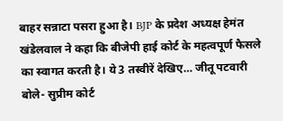बाहर सन्नाटा पसरा हुआ है। BJP के प्रदेश अध्यक्ष हेमंत खंडेलवाल ने कहा कि बीजेपी हाई कोर्ट के महत्वपूर्ण फैसले का स्वागत करती है। ये 3 तस्वीरें देखिए… जीतू पटवारी बोले- सुप्रीम कोर्ट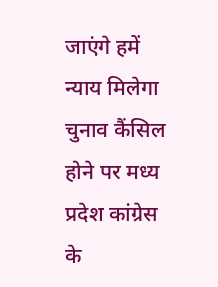जाएंगे हमें न्याय मिलेगा चुनाव कैंसिल होने पर मध्य प्रदेश कांग्रेस के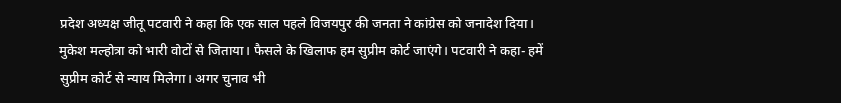प्रदेश अध्यक्ष जीतू पटवारी ने कहा कि एक साल पहले विजयपुर की जनता ने कांग्रेस को जनादेश दिया। मुकेश मल्होत्रा को भारी वोटों से जिताया। फैसले के खिलाफ हम सुप्रीम कोर्ट जाएंगे। पटवारी ने कहा- हमें सुप्रीम कोर्ट से न्याय मिलेगा। अगर चुनाव भी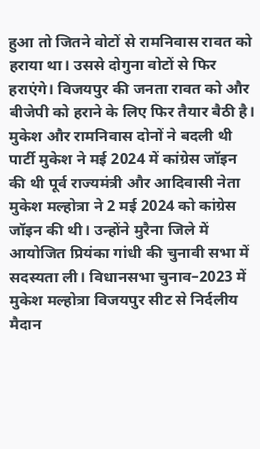हुआ तो जितने वोटों से रामनिवास रावत को हराया था। उससे दोगुना वोटों से फिर हराएंगे। विजयपुर की जनता रावत को और बीजेपी को हराने के लिए फिर तैयार बैठी है। मुकेश और रामनिवास दोनों ने बदली थी पार्टी मुकेश ने मई 2024 में कांग्रेस जॉइन की थी पूर्व राज्यमंत्री और आदिवासी नेता मुकेश मल्होत्रा ने 2 मई 2024 को कांग्रेस जॉइन की थी। उन्होंने मुरैना जिले में आयोजित प्रियंका गांधी की चुनावी सभा में सदस्यता ली। विधानसभा चुनाव–2023 में मुकेश मल्होत्रा विजयपुर सीट से निर्दलीय मैदान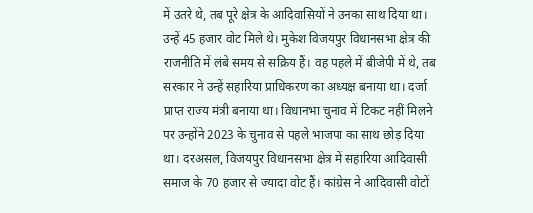में उतरे थे, तब पूरे क्षेत्र के आदिवासियों ने उनका साथ दिया था। उन्हें 45 हजार वोट मिले थे। मुकेश विजयपुर विधानसभा क्षेत्र की राजनीति में लंबे समय से सक्रिय हैं। वह पहले में बीजेपी में थे, तब सरकार ने उन्हें सहारिया प्राधिकरण का अध्यक्ष बनाया था। दर्जा प्राप्त राज्य मंत्री बनाया था। विधानभा चुनाव में टिकट नहीं मिलने पर उन्होंने 2023 के चुनाव से पहले भाजपा का साथ छोड़ दिया था। दरअसल, विजयपुर विधानसभा क्षेत्र में सहारिया आदिवासी समाज के 70 हजार से ज्यादा वोट हैं। कांग्रेस ने आदिवासी वोटों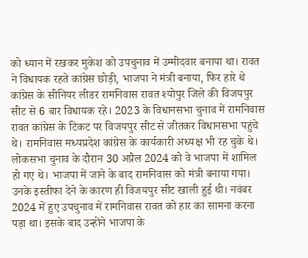को ध्यान में रखकर मुकेश को उपचुनाव में उम्मीदवार बनाया था। रावत ने विधायक रहते कांग्रेस छोड़ी, भाजपा ने मंत्री बनाया, फिर हारे थे कांग्रेस के सीनियर लीडर रामनिवास रावत श्योपुर जिले की विजयपुर सीट से 6 बार विधायक रहे। 2023 के विधानसभा चुनाव में रामनिवास रावत कांग्रेस के टिकट पर विजयपुर सीट से जीतकर विधानसभा पहुंचे थे। रामनिवास मध्यप्रदेश कांग्रेस के कार्यकारी अध्यक्ष भी रह चुके थे। लोकसभा चुनाव के दौरान 30 अप्रैल 2024 को वे भाजपा में शामिल हो गए थे। भाजपा में जाने के बाद रामनिवास को मंत्री बनाया गया। उनके इस्तीफा देने के कारण ही विजयपुर सीट खाली हुई थी। नवंबर 2024 में हुए उपचुनाव में रामनिवास रावत को हार का सामना करना पड़ा था। इसके बाद उन्होंने भाजपा के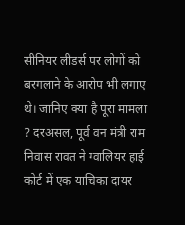सीनियर लीडर्स पर लोगों को बरगलाने के आरोप भी लगाए थे। जानिए क्या है पूरा मामला ? दरअसल, पूर्व वन मंत्री राम निवास रावत ने ग्वालियर हाई कोर्ट में एक याचिका दायर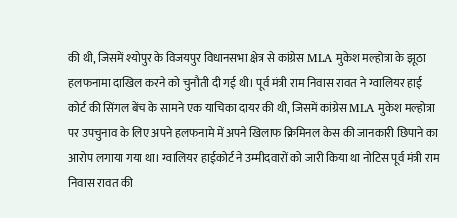की थी, जिसमें श्योपुर के विजयपुर विधानसभा क्षेत्र से कांग्रेस MLA मुकेश मल्होत्रा के झूठा हलफनामा दाखिल करने को चुनौती दी गई थी। पूर्व मंत्री राम निवास रावत ने ग्वालियर हाई कोर्ट की सिंगल बेंच के सामने एक याचिका दायर की थी, जिसमें कांग्रेस MLA मुकेश मल्होत्रा पर उपचुनाव के लिए अपने हलफनामे में अपने खिलाफ क्रिमिनल केस की जानकारी छिपाने का आरोप लगाया गया था। ग्वालियर हाईकोर्ट ने उम्मीदवारों को जारी किया था नोटिस पूर्व मंत्री राम निवास रावत की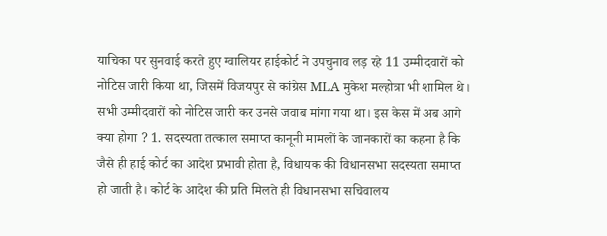याचिका पर सुनवाई करते हुए ग्वालियर हाईकोर्ट ने उपचुनाव लड़ रहे 11 उम्मीदवारों को नोटिस जारी किया था, जिसमें विजयपुर से कांग्रेस MLA मुकेश मल्होत्रा भी शामिल थे। सभी उम्मीदवारों को नोटिस जारी कर उनसे जवाब मांगा गया था। इस केस में अब आगे क्या होगा ? 1. सदस्यता तत्काल समाप्त कानूनी मामलों के जानकारों का कहना है कि जैसे ही हाई कोर्ट का आदेश प्रभावी होता है, विधायक की विधानसभा सदस्यता समाप्त हो जाती है। कोर्ट के आदेश की प्रति मिलते ही विधानसभा सचिवालय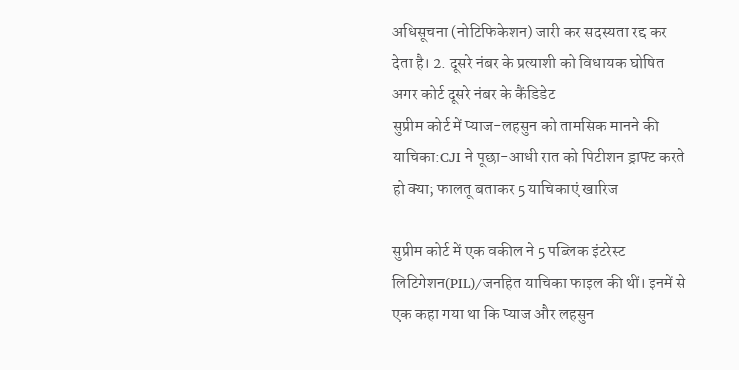अधिसूचना (नोटिफिकेशन) जारी कर सदस्यता रद्द कर देता है। 2. दूसरे नंबर के प्रत्याशी को विधायक घोषित अगर कोर्ट दूसरे नंबर के कैंडिडेट
सुप्रीम कोर्ट में प्याज-लहसुन को तामसिक मानने की याचिका:CJI ने पूछा-आधी रात को पिटीशन ड्राफ्ट करते हो क्या; फालतू बताकर 5 याचिकाएं खारिज

सुप्रीम कोर्ट में एक वकील ने 5 पब्लिक इंटरेस्ट लिटिगेशन(PIL)/जनहित याचिका फाइल की थीं। इनमें से एक कहा गया था कि प्याज और लहसुन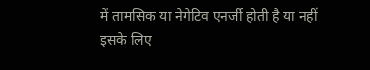में तामसिक या नेगेटिव एनर्जी होती है या नहीं इसके लिए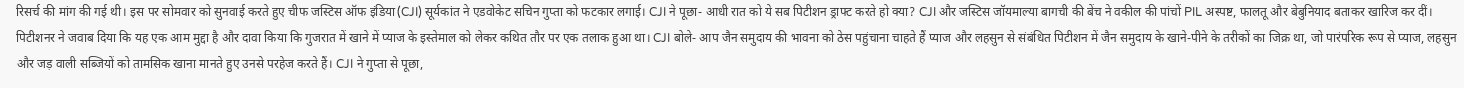रिसर्च की मांग की गई थी। इस पर सोमवार को सुनवाई करते हुए चीफ जस्टिस ऑफ इंडिया(CJI) सूर्यकांत ने एडवोकेट सचिन गुप्ता को फटकार लगाई। CJI ने पूछा- आधी रात को ये सब पिटीशन ड्राफ्ट करते हो क्या? CJI और जस्टिस जॉयमाल्या बागची की बेंच ने वकील की पांचों PIL अस्पष्ट, फालतू और बेबुनियाद बताकर खारिज कर दीं। पिटीशनर ने जवाब दिया कि यह एक आम मुद्दा है और दावा किया कि गुजरात में खाने में प्याज के इस्तेमाल को लेकर कथित तौर पर एक तलाक हुआ था। CJI बोले- आप जैन समुदाय की भावना को ठेस पहुंचाना चाहते हैं प्याज और लहसुन से संबंधित पिटीशन में जैन समुदाय के खाने-पीने के तरीकों का जिक्र था, जो पारंपरिक रूप से प्याज, लहसुन और जड़ वाली सब्जियों को तामसिक खाना मानते हुए उनसे परहेज करते हैं। CJI ने गुप्ता से पूछा,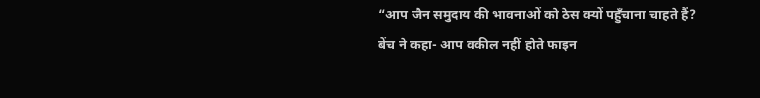“आप जैन समुदाय की भावनाओं को ठेस क्यों पहुँचाना चाहते हैं? बेंच ने कहा- आप वकील नहीं होते फाइन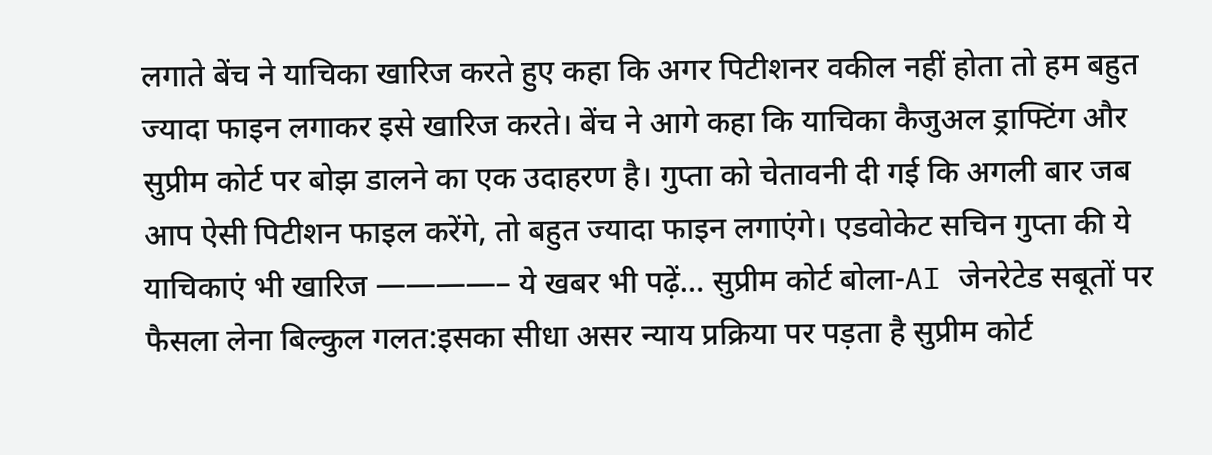लगाते बेंच ने याचिका खारिज करते हुए कहा कि अगर पिटीशनर वकील नहीं होता तो हम बहुत ज्यादा फाइन लगाकर इसे खारिज करते। बेंच ने आगे कहा कि याचिका कैजुअल ड्राफ्टिंग और सुप्रीम कोर्ट पर बोझ डालने का एक उदाहरण है। गुप्ता को चेतावनी दी गई कि अगली बार जब आप ऐसी पिटीशन फाइल करेंगे, तो बहुत ज्यादा फाइन लगाएंगे। एडवोकेट सचिन गुप्ता की ये याचिकाएं भी खारिज ————– ये खबर भी पढ़ें… सुप्रीम कोर्ट बोला-AI जेनरेटेड सबूतों पर फैसला लेना बिल्कुल गलत:इसका सीधा असर न्याय प्रक्रिया पर पड़ता है सुप्रीम कोर्ट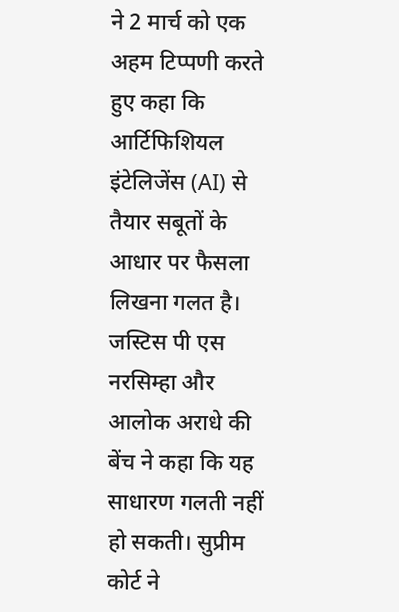ने 2 मार्च को एक अहम टिप्पणी करते हुए कहा कि आर्टिफिशियल इंटेलिजेंस (AI) से तैयार सबूतों के आधार पर फैसला लिखना गलत है। जस्टिस पी एस नरसिम्हा और आलोक अराधे की बेंच ने कहा कि यह साधारण गलती नहीं हो सकती। सुप्रीम कोर्ट ने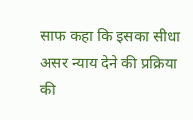साफ कहा कि इसका सीधा असर न्याय देने की प्रक्रिया की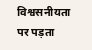विश्वसनीयता पर पड़ता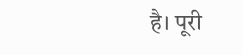है। पूरी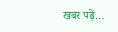खबर पढ़ें…